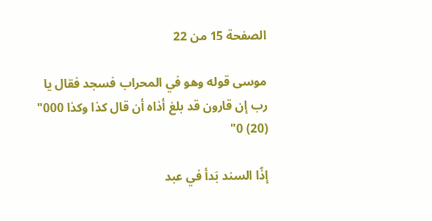الصفحة 15 من 22

موسى قوله وهو في المحراب فسجد فقال يا رب إن قارون قد بلغ أذاه أن قال كذا وكذا 000" (20) 0"

إذًا السند بَدأ في عبد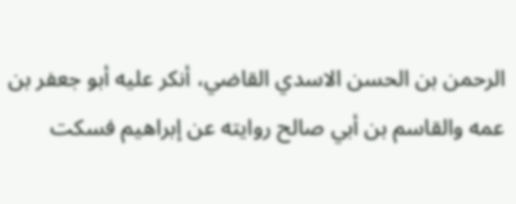الرحمن بن الحسن الاسدي القاضي، أنكر عليه أبو جعفر بن عمه والقاسم بن أبي صالح روايته عن إبراهيم فسكت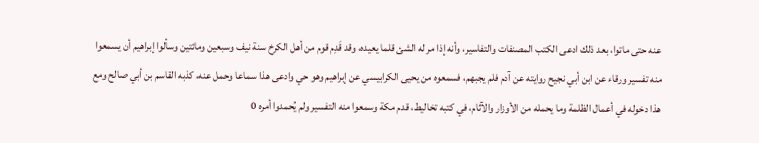عنه حتى ماتوا، بعد ذلك ادعى الكتب المصنفات والتفاسير، وأنه إذا مر له الشئ قلما يعيده، وقد قَدِم قوم من أهل الكرخ سنة نيف وسبعين ومائتين وسألوا إبراهيم أن يسمعوا منه تفسير ورقاء عن ابن أبي نجيح روايته عن آدم فلم يجبهم، فسمعوه من يحيى الكرابيسي عن إبراهيم وهو حي وادعى هذا سماعا وحمل عنه، كذبه القاسم بن أبي صالح ومع هذا دخوله في أعمال الظلمة وما يحمله من الأوزار والآثام، في كتبه تخاليط، قدم مكة وسمعوا منه التفسير ولم يُحمدوا أمره 0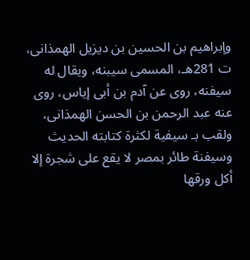وإبراهيم بن الحسين بن ديزيل الهمذانى، ت 281هـ، المسمى سيبنه، ويقال له سيفنه، روى عن آدم بن أبى إياس، روى عنه عبد الرحمن بن الحسن الهمذانى، ولقب بـ سيفية لكثرة كتابته الحديث وسيفنة طائر بمصر لا يقع على شجرة إلا أكل ورقها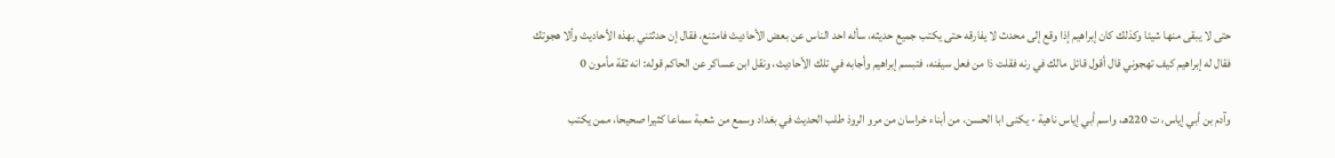حتى لا يبقى منها شيئا وكذلك كان إبراهيم إذا وقع إلى محدث لا يفارقه حتى يكتب جميع حديثه، سأله احد الناس عن بعض الأحاديث فامتنع، فقال إن حدثتني بهذه الأحاديث وألا هجوتك فقال له إبراهيم كيف تهجوني قال أقول قائل مالك في رنه فقلت ذا من فعل سيفنه، فتبسم إبراهيم وأجابه في تلك الأحاديث، ونقل ابن عساكر عن الحاكم قوله: انه ثقة مأمون 0

وآدم بن أبي إياس، ت 220هـ، واسم أبي إياس ناهية - يكنى ابا الحسن، من أبناء خراسان من مرو الروذ طلب الحديث في بغداد وسمع من شعبة سماعا كثيرا صحيحا، ممن يكتب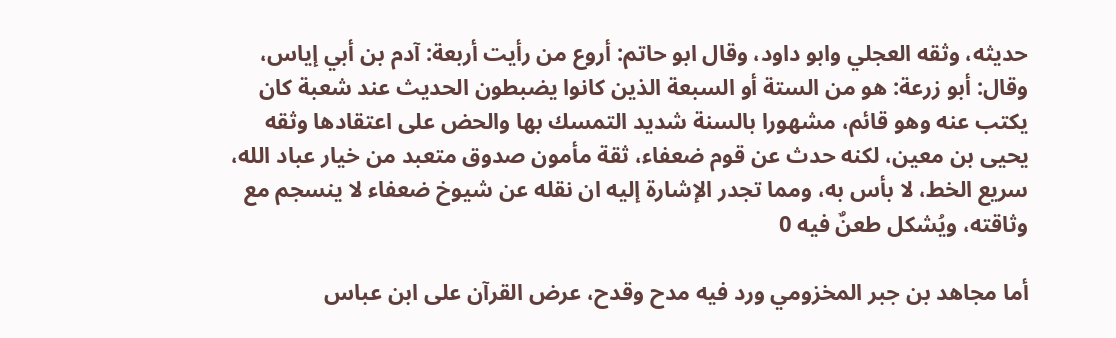حديثه، وثقه العجلي وابو داود، وقال ابو حاتم: أروع من رأيت أربعة: آدم بن أبي إياس، وقال: أبو زرعة: هو من الستة أو السبعة الذين كانوا يضبطون الحديث عند شعبة كان يكتب عنه وهو قائم، مشهورا بالسنة شديد التمسك بها والحض على اعتقادها وثقه يحيى بن معين، لكنه حدث عن قوم ضعفاء، ثقة مأمون صدوق متعبد من خيار عباد الله، سريع الخط، لا بأس به، ومما تجدر الإشارة إليه ان نقله عن شيوخ ضعفاء لا ينسجم مع وثاقته، ويُشكل طعنٌ فيه 0

أما مجاهد بن جبر المخزومي ورد فيه مدح وقدح، عرض القرآن على ابن عباس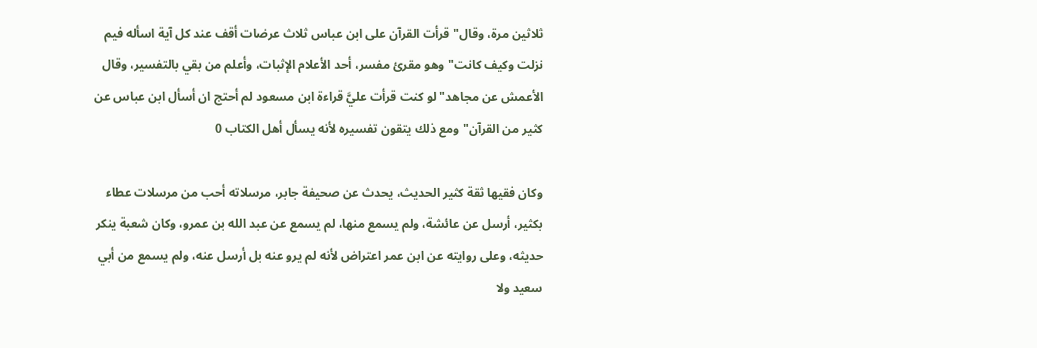ثلاثين مرة، وقال"قرأت القرآن على ابن عباس ثلاث عرضات أقف عند كل آية اسأله فيم نزلت وكيف كانت"وهو مقرئ مفسر، أحد الأعلام الإثبات، وأعلم من بقي بالتفسير، وقال الأعمش عن مجاهد"لو كنت قرأت عليَّ قراءة ابن مسعود لم أحتج ان أسأل ابن عباس عن كثير من القرآن"ومع ذلك يتقون تفسيره لأنه يسأل أهل الكتاب 0

وكان فقيها ثقة كثير الحديث، يحدث عن صحيفة جابر، مرسلاته أحب من مرسلات عطاء بكثير، أرسل عن عائشة، ولم يسمع منها، لم يسمع عن عبد الله بن عمرو، وكان شعبة ينكر حديثه، وعلى روايته عن ابن عمر اعتراض لأنه لم يرو عنه بل أرسل عنه، ولم يسمع من أبي سعيد ولا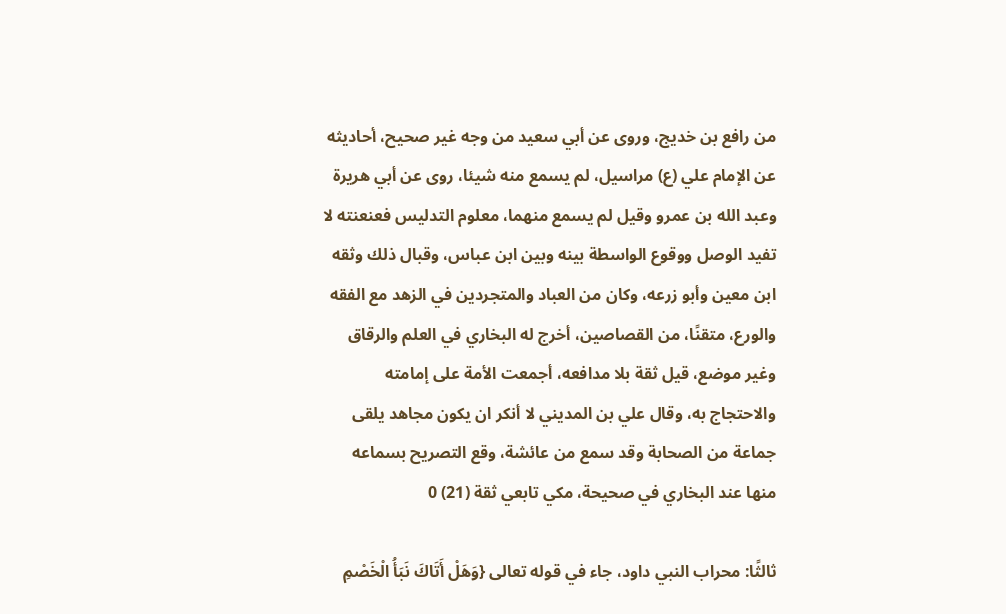من رافع بن خديج، وروى عن أبي سعيد من وجه غير صحيح، أحاديثه عن الإمام علي (ع) مراسيل، لم يسمع منه شيئا، روى عن أبي هريرة وعبد الله بن عمرو وقيل لم يسمع منهما، معلوم التدليس فعنعنته لا تفيد الوصل ووقوع الواسطة بينه وبين ابن عباس، وقبال ذلك وثقه ابن معين وأبو زرعه، وكان من العباد والمتجردين في الزهد مع الفقه والورع، متقنًا، من القصاصين، أخرج له البخاري في العلم والرقاق وغير موضع، قيل ثقة بلا مدافعه، أجمعت الأمة على إمامته والاحتجاج به، وقال علي بن المديني لا أنكر ان يكون مجاهد يلقى جماعة من الصحابة وقد سمع من عائشة، وقع التصريح بسماعه منها عند البخاري في صحيحة، مكي تابعي ثقة (21) 0

ثالثًا: محراب النبي داود، جاء في قوله تعالى {وَهَلْ أَتَاكَ نَبَأُ الْخَصْمِ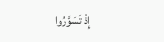إِذْ تَسَوَّرُوا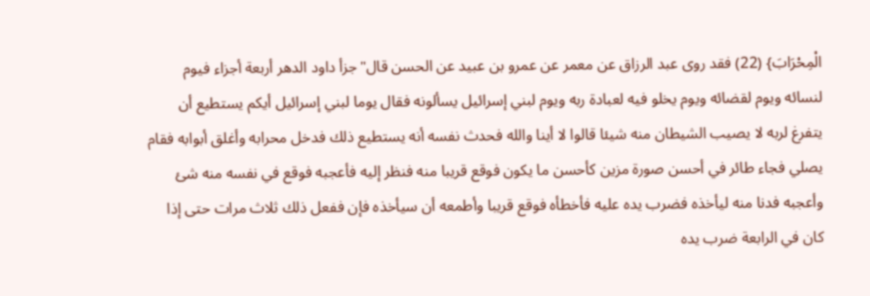الْمِحْرَابَ} (22) فقد روى عبد الرزاق عن معمر عن عمرو بن عبيد عن الحسن قال"جزأ داود الدهر أربعة أجزاء فيوم لنسائه ويوم لقضائه ويوم يخلو فيه لعبادة ربه ويوم لبني إسرائيل يسألونه فقال يوما لبني إسرائيل أيكم يستطيع أن يتفرغ لربه لا يصيب الشيطان منه شيئا قالوا لا أينا والله فحدث نفسه أنه يستطيع ذلك فدخل محرابه وأغلق أبوابه فقام يصلي فجاء طائر في أحسن صورة مزين كأحسن ما يكون فوقع قريبا منه فنظر إليه فأعجبه فوقع في نفسه منه شئ وأعجبه فدنا منه ليأخذه فضرب يده عليه فأخطأه فوقع قريبا وأطمعه أن سيأخذه فإن ففعل ذلك ثلاث مرات حتى إذا كان في الرابعة ضرب يده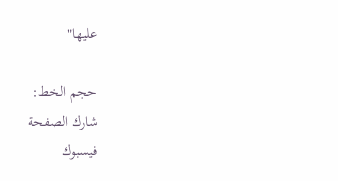عليها"

حجم الخط:
شارك الصفحة
فيسبوك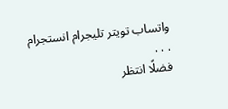واتساب تويتر تليجرام انستجرام
. . .
فضلًا انتظر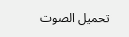تحميل الصوت